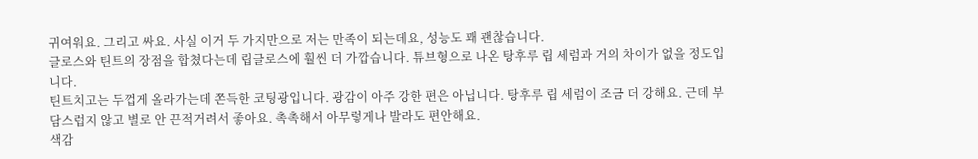귀여워요. 그리고 싸요. 사실 이거 두 가지만으로 저는 만족이 되는데요, 성능도 꽤 괜찮습니다.
글로스와 틴트의 장점을 합쳤다는데 립글로스에 훨씬 더 가깝습니다. 튜브형으로 나온 탕후루 립 세럼과 거의 차이가 없을 정도입니다.
틴트치고는 두껍게 올라가는데 쫀득한 코팅광입니다. 광감이 아주 강한 편은 아닙니다. 탕후루 립 세럼이 조금 더 강해요. 근데 부담스럽지 않고 별로 안 끈적거려서 좋아요. 촉촉해서 아무렇게나 발라도 편안해요.
색감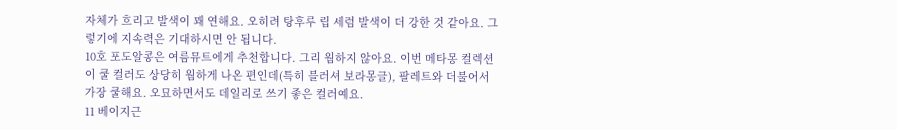자체가 흐리고 발색이 꽤 연해요. 오히려 탕후루 립 세럼 발색이 더 강한 것 같아요. 그렇기에 지속력은 기대하시면 안 됩니다.
10호 포도알콩은 여름뮤트에게 추천합니다. 그리 웜하지 않아요. 이번 메타몽 컬렉션이 쿨 컬러도 상당히 웜하게 나온 편인데(특히 블러셔 보라몽글), 팔레트와 더불어서 가장 쿨해요. 오묘하면서도 데일리로 쓰기 좋은 컬러예요.
11 베이지근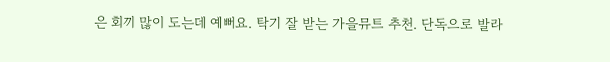은 회끼 많이 도는데 예뻐요. 탁기 잘 받는 가을뮤트 추천. 단독으로 발라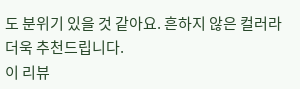도 분위기 있을 것 같아요. 흔하지 않은 컬러라 더욱 추천드립니다.
이 리뷰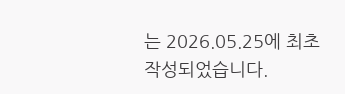는 2026.05.25에 최초 작성되었습니다.